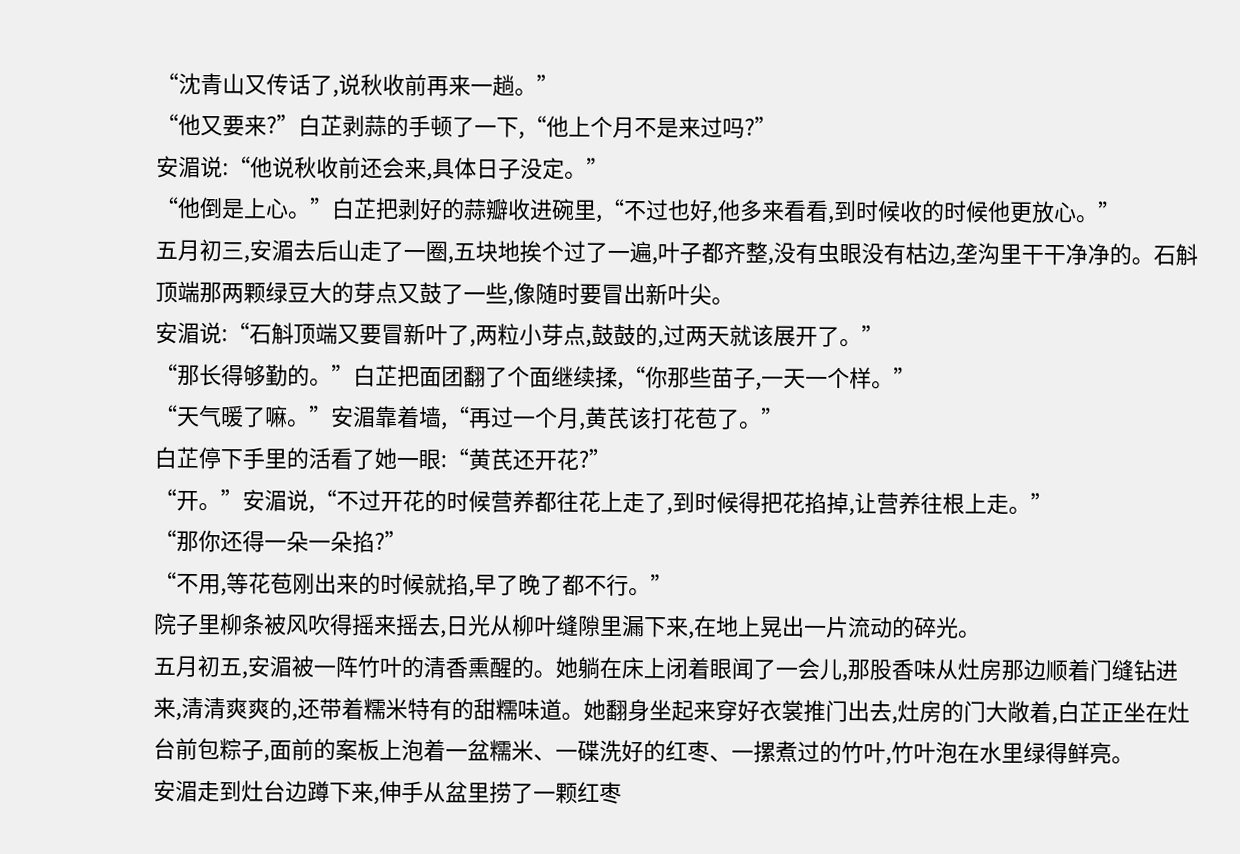“沈青山又传话了,说秋收前再来一趟。”
“他又要来?”白芷剥蒜的手顿了一下,“他上个月不是来过吗?”
安湄说:“他说秋收前还会来,具体日子没定。”
“他倒是上心。”白芷把剥好的蒜瓣收进碗里,“不过也好,他多来看看,到时候收的时候他更放心。”
五月初三,安湄去后山走了一圈,五块地挨个过了一遍,叶子都齐整,没有虫眼没有枯边,垄沟里干干净净的。石斛顶端那两颗绿豆大的芽点又鼓了一些,像随时要冒出新叶尖。
安湄说:“石斛顶端又要冒新叶了,两粒小芽点,鼓鼓的,过两天就该展开了。”
“那长得够勤的。”白芷把面团翻了个面继续揉,“你那些苗子,一天一个样。”
“天气暖了嘛。”安湄靠着墙,“再过一个月,黄芪该打花苞了。”
白芷停下手里的活看了她一眼:“黄芪还开花?”
“开。”安湄说,“不过开花的时候营养都往花上走了,到时候得把花掐掉,让营养往根上走。”
“那你还得一朵一朵掐?”
“不用,等花苞刚出来的时候就掐,早了晚了都不行。”
院子里柳条被风吹得摇来摇去,日光从柳叶缝隙里漏下来,在地上晃出一片流动的碎光。
五月初五,安湄被一阵竹叶的清香熏醒的。她躺在床上闭着眼闻了一会儿,那股香味从灶房那边顺着门缝钻进来,清清爽爽的,还带着糯米特有的甜糯味道。她翻身坐起来穿好衣裳推门出去,灶房的门大敞着,白芷正坐在灶台前包粽子,面前的案板上泡着一盆糯米、一碟洗好的红枣、一摞煮过的竹叶,竹叶泡在水里绿得鲜亮。
安湄走到灶台边蹲下来,伸手从盆里捞了一颗红枣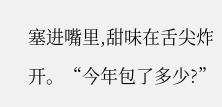塞进嘴里,甜味在舌尖炸开。“今年包了多少?”